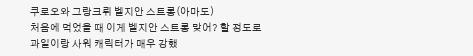쿠로오와 그랑크뤼 벨지안 스트롱(아마도)
처음에 먹었을 때 이게 벨지안 스트롱 맞어? 할 정도로
과일이랑 사워 캐릭터가 매우 강했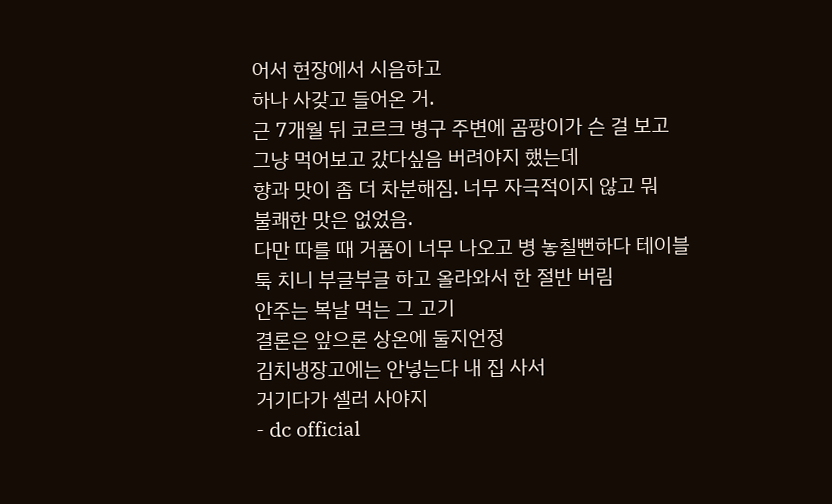어서 현장에서 시음하고
하나 사갖고 들어온 거.
근 7개월 뒤 코르크 병구 주변에 곰팡이가 슨 걸 보고
그냥 먹어보고 갔다싶음 버려야지 했는데
향과 맛이 좀 더 차분해짐. 너무 자극적이지 않고 뭐
불쾌한 맛은 없었음.
다만 따를 때 거품이 너무 나오고 병 놓칠뻔하다 테이블
툭 치니 부글부글 하고 올라와서 한 절반 버림
안주는 복날 먹는 그 고기
결론은 앞으론 상온에 둘지언정
김치냉장고에는 안넣는다 내 집 사서
거기다가 셀러 사야지
- dc official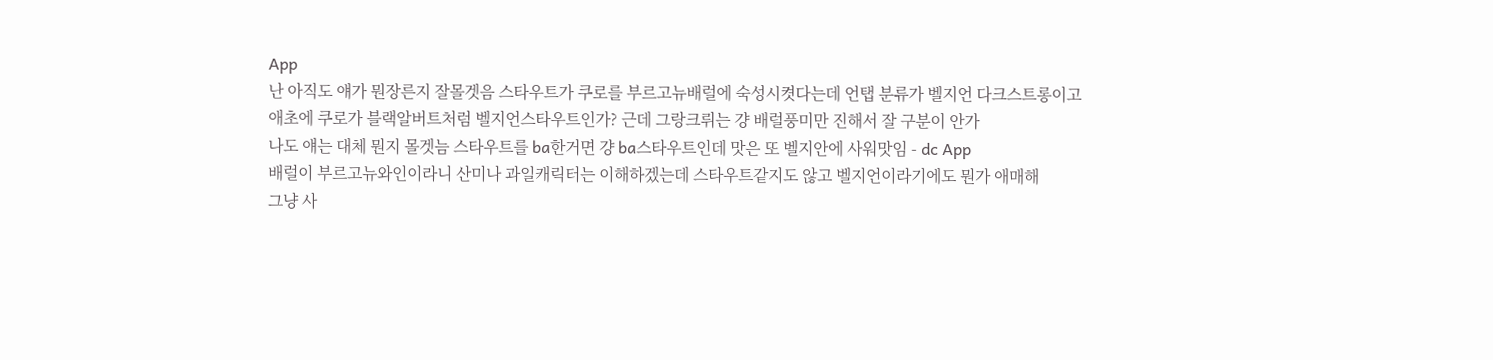App
난 아직도 얘가 뭔장른지 잘몰겟음 스타우트가 쿠로를 부르고뉴배럴에 숙성시켯다는데 언탭 분류가 벨지언 다크스트롱이고
애초에 쿠로가 블랙알버트처럼 벨지언스타우트인가? 근데 그랑크뤼는 걍 배럴풍미만 진해서 잘 구분이 안가
나도 얘는 대체 뭔지 몰겟늠 스타우트를 ba한거면 걍 ba스타우트인데 맛은 또 벨지안에 사워맛임 - dc App
배럴이 부르고뉴와인이라니 산미나 과일캐릭터는 이해하겠는데 스타우트같지도 않고 벨지언이라기에도 뭔가 애매해
그냥 사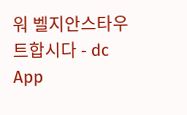워 벨지안스타우트합시다 - dc App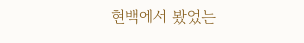현백에서 봤었는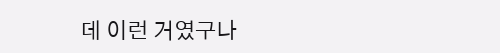데 이런 거였구나